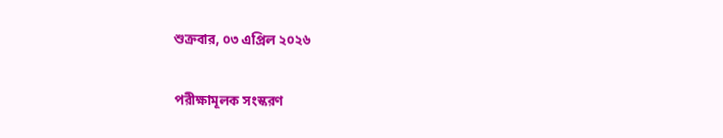শুক্রবার, ০৩ এপ্রিল ২০২৬

পরীক্ষামূলক সংস্করণ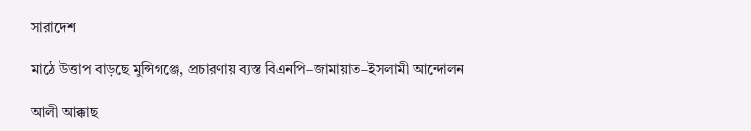সারাদেশ

মাঠে উত্তাপ বাড়ছে মুন্সিগঞ্জে, প্রচারণায় ব্যস্ত বিএনপি–জামায়াত–ইসলামী আন্দোলন

আলী আক্কাছ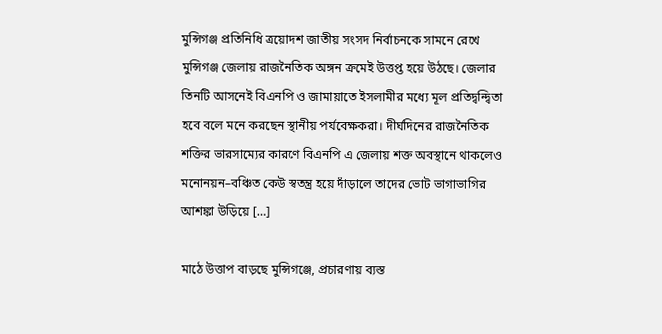মুন্সিগঞ্জ প্রতিনিধি ত্রয়োদশ জাতীয় সংসদ নির্বাচনকে সামনে রেখে মুন্সিগঞ্জ জেলায় রাজনৈতিক অঙ্গন ক্রমেই উত্তপ্ত হয়ে উঠছে। জেলার তিনটি আসনেই বিএনপি ও জামায়াতে ইসলামীর মধ্যে মূল প্রতিদ্বন্দ্বিতা হবে বলে মনে করছেন স্থানীয় পর্যবেক্ষকরা। দীর্ঘদিনের রাজনৈতিক শক্তির ভারসাম্যের কারণে বিএনপি এ জেলায় শক্ত অবস্থানে থাকলেও মনোনয়ন–বঞ্চিত কেউ স্বতন্ত্র হয়ে দাঁড়ালে তাদের ভোট ভাগাভাগির আশঙ্কা উড়িয়ে […]

মাঠে উত্তাপ বাড়ছে মুন্সিগঞ্জে, প্রচারণায় ব্যস্ত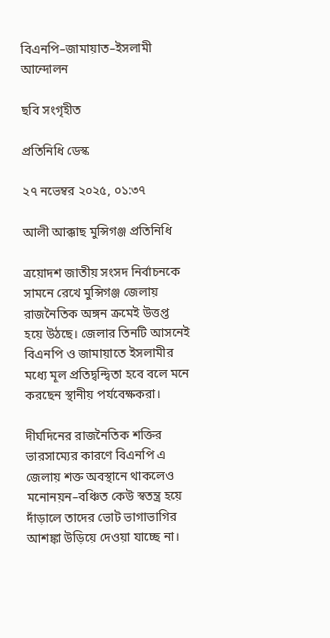বিএনপি–জামায়াত–ইসলামী আন্দোলন

ছবি সংগৃহীত

প্রতিনিধি ডেস্ক

২৭ নভেম্বর ২০২৫, ০১:৩৭

আলী আক্কাছ মুন্সিগঞ্জ প্রতিনিধি

ত্রয়োদশ জাতীয় সংসদ নির্বাচনকে সামনে রেখে মুন্সিগঞ্জ জেলায় রাজনৈতিক অঙ্গন ক্রমেই উত্তপ্ত হয়ে উঠছে। জেলার তিনটি আসনেই বিএনপি ও জামায়াতে ইসলামীর মধ্যে মূল প্রতিদ্বন্দ্বিতা হবে বলে মনে করছেন স্থানীয় পর্যবেক্ষকরা।

দীর্ঘদিনের রাজনৈতিক শক্তির ভারসাম্যের কারণে বিএনপি এ জেলায় শক্ত অবস্থানে থাকলেও মনোনয়ন–বঞ্চিত কেউ স্বতন্ত্র হয়ে দাঁড়ালে তাদের ভোট ভাগাভাগির আশঙ্কা উড়িয়ে দেওয়া যাচ্ছে না।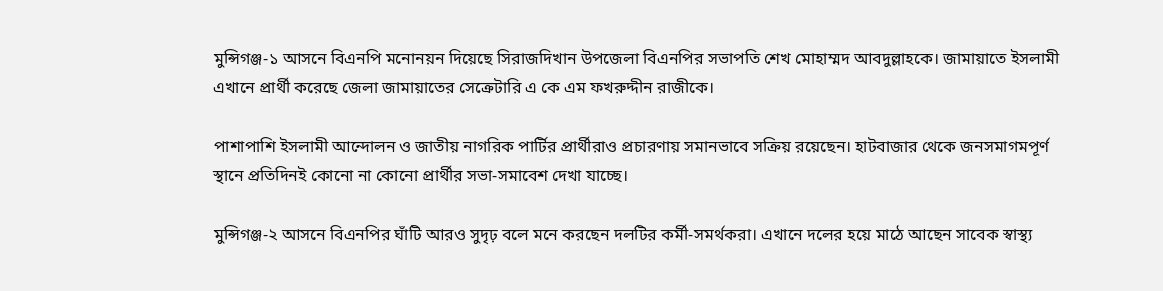মুন্সিগঞ্জ-১ আসনে বিএনপি মনোনয়ন দিয়েছে সিরাজদিখান উপজেলা বিএনপির সভাপতি শেখ মোহাম্মদ আবদুল্লাহকে। জামায়াতে ইসলামী এখানে প্রার্থী করেছে জেলা জামায়াতের সেক্রেটারি এ কে এম ফখরুদ্দীন রাজীকে।

পাশাপাশি ইসলামী আন্দোলন ও জাতীয় নাগরিক পার্টির প্রার্থীরাও প্রচারণায় সমানভাবে সক্রিয় রয়েছেন। হাটবাজার থেকে জনসমাগমপূর্ণ স্থানে প্রতিদিনই কোনো না কোনো প্রার্থীর সভা-সমাবেশ দেখা যাচ্ছে।

মুন্সিগঞ্জ-২ আসনে বিএনপির ঘাঁটি আরও সুদৃঢ় বলে মনে করছেন দলটির কর্মী-সমর্থকরা। এখানে দলের হয়ে মাঠে আছেন সাবেক স্বাস্থ্য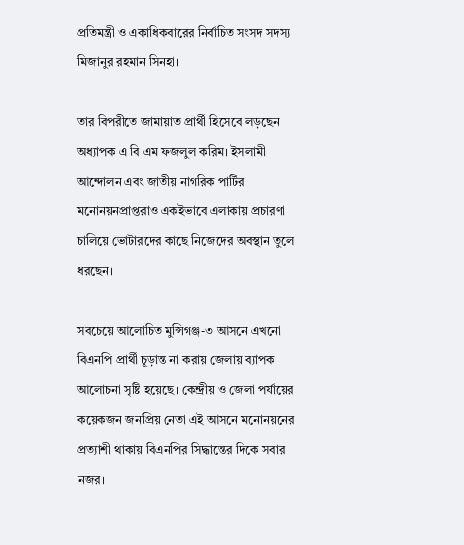প্রতিমন্ত্রী ও একাধিকবারের নির্বাচিত সংসদ সদস্য মিজানুর রহমান সিনহা।

তার বিপরীতে জামায়াত প্রার্থী হিসেবে লড়ছেন অধ্যাপক এ বি এম ফজলুল করিম। ইসলামী আন্দোলন এবং জাতীয় নাগরিক পার্টির মনোনয়নপ্রাপ্তরাও একইভাবে এলাকায় প্রচারণা চালিয়ে ভোটারদের কাছে নিজেদের অবস্থান তুলে ধরছেন।

সবচেয়ে আলোচিত মুন্সিগঞ্জ-৩ আসনে এখনো বিএনপি প্রার্থী চূড়ান্ত না করায় জেলায় ব্যাপক আলোচনা সৃষ্টি হয়েছে। কেন্দ্রীয় ও জেলা পর্যায়ের কয়েকজন জনপ্রিয় নেতা এই আসনে মনোনয়নের প্রত্যাশী থাকায় বিএনপির সিদ্ধান্তের দিকে সবার নজর।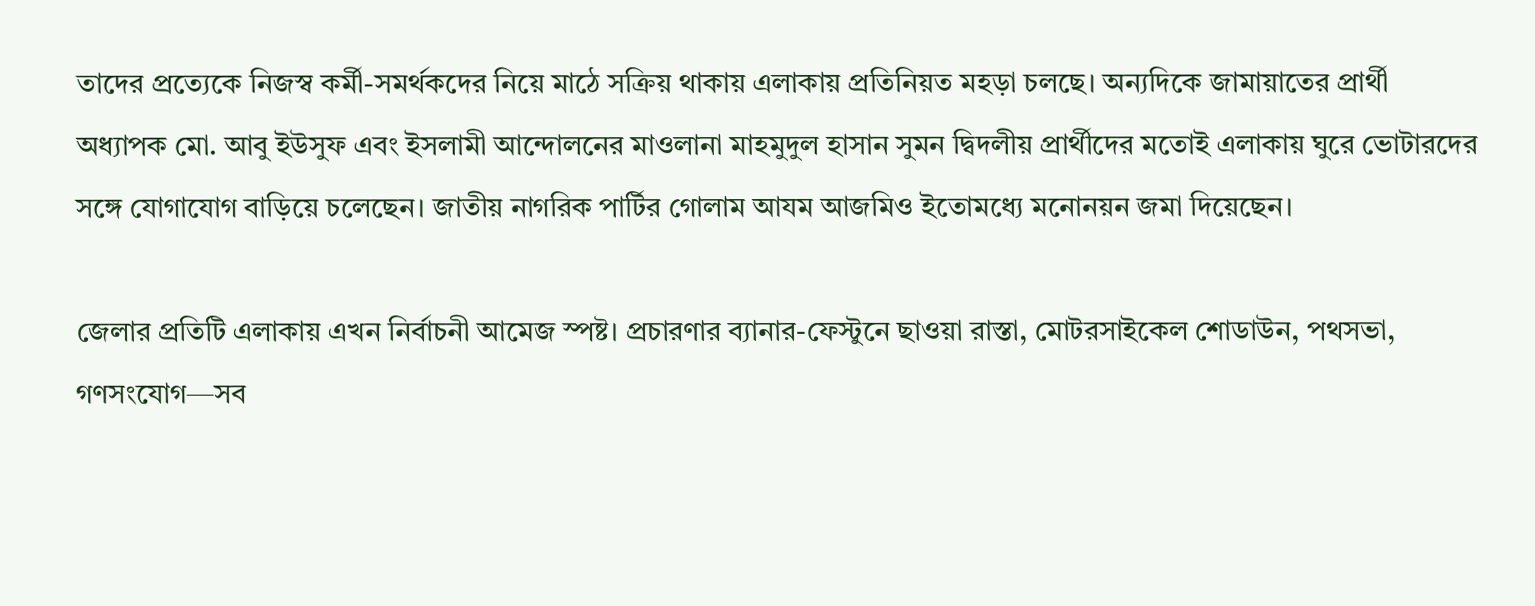তাদের প্রত্যেকে নিজস্ব কর্মী-সমর্থকদের নিয়ে মাঠে সক্রিয় থাকায় এলাকায় প্রতিনিয়ত মহড়া চলছে। অন্যদিকে জামায়াতের প্রার্থী অধ্যাপক মো. আবু ইউসুফ এবং ইসলামী আন্দোলনের মাওলানা মাহমুদুল হাসান সুমন দ্বিদলীয় প্রার্থীদের মতোই এলাকায় ঘুরে ভোটারদের সঙ্গে যোগাযোগ বাড়িয়ে চলেছেন। জাতীয় নাগরিক পার্টির গোলাম আযম আজমিও ইতোমধ্যে মনোনয়ন জমা দিয়েছেন।

জেলার প্রতিটি এলাকায় এখন নির্বাচনী আমেজ স্পষ্ট। প্রচারণার ব্যানার-ফেস্টুনে ছাওয়া রাস্তা, মোটরসাইকেল শোডাউন, পথসভা, গণসংযোগ—সব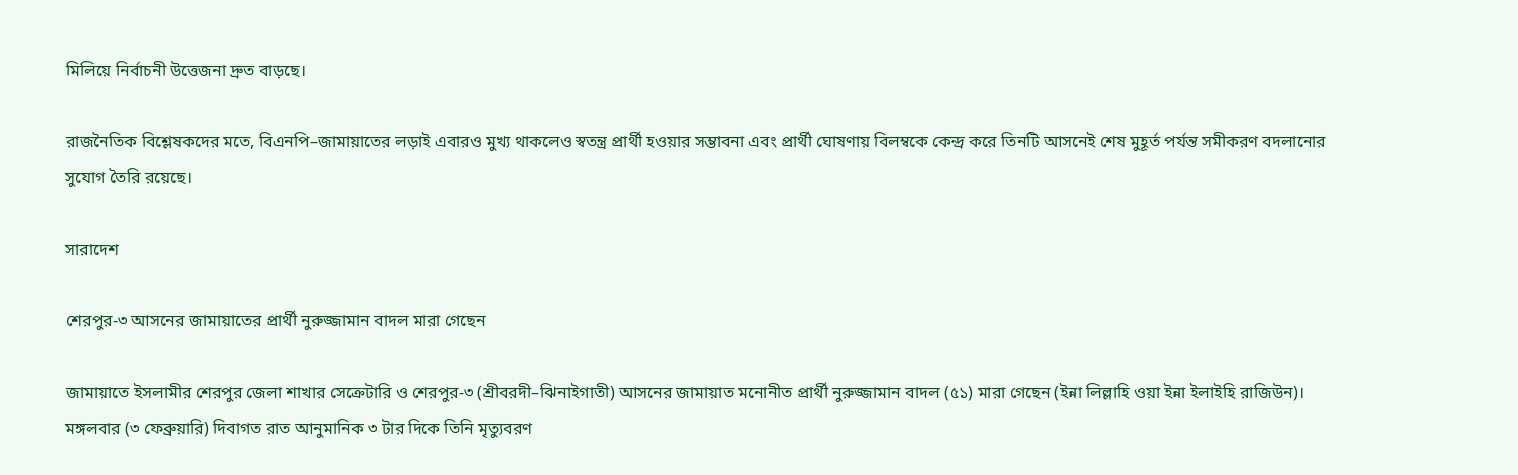মিলিয়ে নির্বাচনী উত্তেজনা দ্রুত বাড়ছে।

রাজনৈতিক বিশ্লেষকদের মতে, বিএনপি–জামায়াতের লড়াই এবারও মুখ্য থাকলেও স্বতন্ত্র প্রার্থী হওয়ার সম্ভাবনা এবং প্রার্থী ঘোষণায় বিলম্বকে কেন্দ্র করে তিনটি আসনেই শেষ মুহূর্ত পর্যন্ত সমীকরণ বদলানোর সুযোগ তৈরি রয়েছে।

সারাদেশ

শেরপুর-৩ আসনের জামায়াতের প্রার্থী নুরুজ্জামান বাদল মারা গেছেন

জামায়াতে ইসলামীর শেরপুর জেলা শাখার সেক্রেটারি ও শেরপুর-৩ (শ্রীবরদী–ঝিনাইগাতী) আসনের জামায়াত মনোনীত প্রার্থী নুরুজ্জামান বাদল (৫১) মারা গেছেন (ইন্না লিল্লাহি ওয়া ইন্না ইলাইহি রাজিউন)। মঙ্গলবার (৩ ফেব্রুয়ারি) দিবাগত রাত আনুমানিক ৩ টার দিকে তিনি মৃত্যুবরণ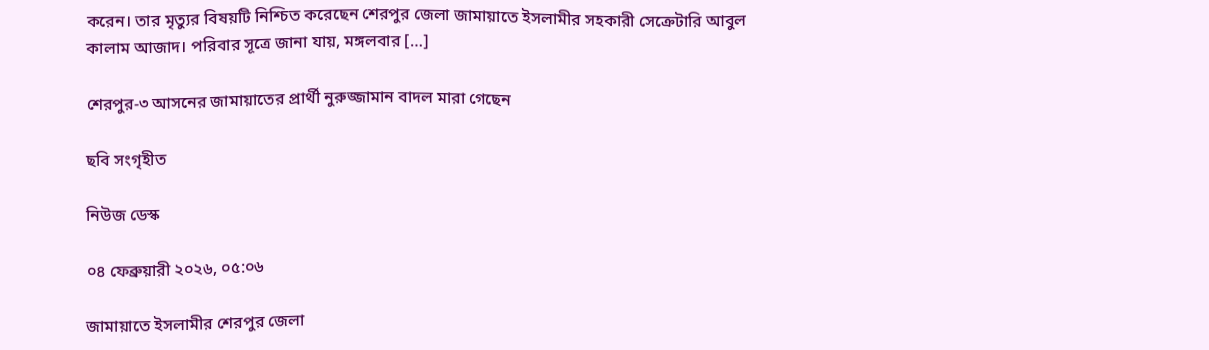করেন। তার মৃত্যুর বিষয়টি নিশ্চিত করেছেন শেরপুর জেলা জামায়াতে ইসলামীর সহকারী সেক্রেটারি আবুল কালাম আজাদ। পরিবার সূত্রে জানা যায়, মঙ্গলবার […]

শেরপুর-৩ আসনের জামায়াতের প্রার্থী নুরুজ্জামান বাদল মারা গেছেন

ছবি সংগৃহীত

নিউজ ডেস্ক

০৪ ফেব্রুয়ারী ২০২৬, ০৫:০৬

জামায়াতে ইসলামীর শেরপুর জেলা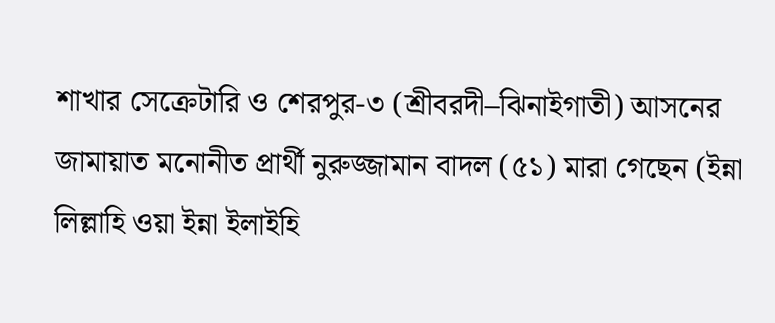শাখার সেক্রেটারি ও শেরপুর-৩ (শ্রীবরদী–ঝিনাইগাতী) আসনের জামায়াত মনোনীত প্রার্থী নুরুজ্জামান বাদল (৫১) মারা গেছেন (ইন্না লিল্লাহি ওয়া ইন্না ইলাইহি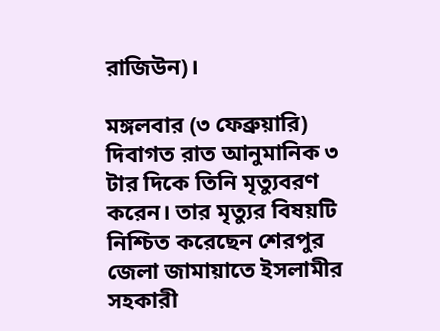রাজিউন)।

মঙ্গলবার (৩ ফেব্রুয়ারি) দিবাগত রাত আনুমানিক ৩ টার দিকে তিনি মৃত্যুবরণ করেন। তার মৃত্যুর বিষয়টি নিশ্চিত করেছেন শেরপুর জেলা জামায়াতে ইসলামীর সহকারী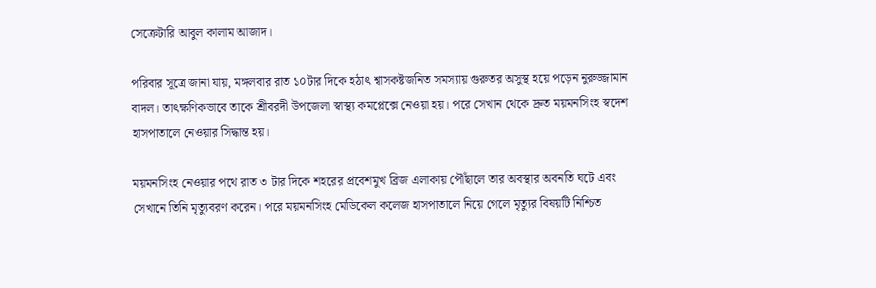সেক্রেটারি আবুল কালাম আজাদ।

পরিবার সূত্রে জানা যায়, মঙ্গলবার রাত ১০টার দিকে হঠাৎ শ্বাসকষ্টজনিত সমস্যায় গুরুতর অসুস্থ হয়ে পড়েন নুরুজ্জামান বাদল। তাৎক্ষণিকভাবে তাকে শ্রীবরদী উপজেলা স্বাস্থ্য কমপ্লেক্সে নেওয়া হয়। পরে সেখান থেকে দ্রুত ময়মনসিংহ স্বদেশ হাসপাতালে নেওয়ার সিদ্ধান্ত হয়।

ময়মনসিংহ নেওয়ার পথে রাত ৩ টার দিকে শহরের প্রবেশমুখ ব্রিজ এলাকায় পৌঁছালে তার অবস্থার অবনতি ঘটে এবং সেখানে তিনি মৃত্যুবরণ করেন। পরে ময়মনসিংহ মেডিকেল কলেজ হাসপাতালে নিয়ে গেলে মৃত্যুর বিষয়টি নিশ্চিত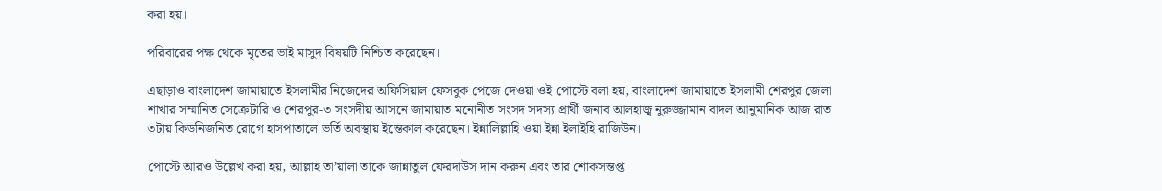করা হয়।

পরিবারের পক্ষ থেকে মৃতের ভাই মাসুদ বিষয়টি নিশ্চিত করেছেন।

এছাড়াও বাংলাদেশ জামায়াতে ইসলামীর নিজেদের অফিসিয়াল ফেসবুক পেজে দেওয়া ওই পোস্টে বলা হয়, বাংলাদেশ জামায়াতে ইসলামী শেরপুর জেলা শাখার সম্মানিত সেক্রেটারি ও শেরপুর-৩ সংসদীয় আসনে জামায়াত মনোনীত সংসদ সদস্য প্রার্থী জনাব আলহাজ্ব নুরুজ্জামান বাদল আনুমানিক আজ রাত ৩টায় কিডনিজনিত রোগে হাসপাতালে ভর্তি অবস্থায় ইন্তেকাল করেছেন। ইন্নালিল্লাহি ওয়া ইন্না ইলাইহি রাজিউন।

পোস্টে আরও উল্লেখ করা হয়, আল্লাহ তা’য়ালা তাকে জান্নাতুল ফেরদাউস দান করুন এবং তার শোকসন্তপ্ত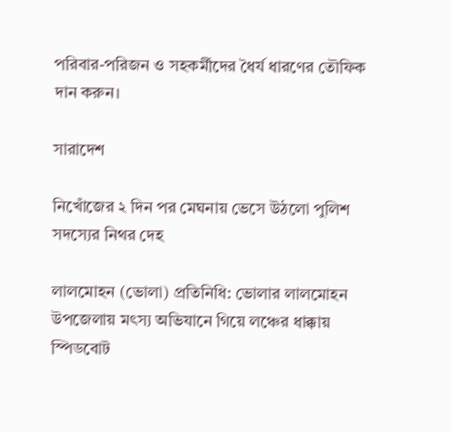পরিবার-পরিজন ও সহকর্মীদের ধৈর্য ধারণের তৌফিক দান করুন।

সারাদেশ

নিখোঁজের ২ দিন পর মেঘনায় ভেসে উঠলো পুলিশ সদস্যের নিথর দেহ

লালমোহন (ভোলা) প্রতিনিধি: ভোলার লালমোহন উপজেলায় মৎস্য অভিযানে গিয়ে লঞ্চের ধাক্কায় স্পিডবোট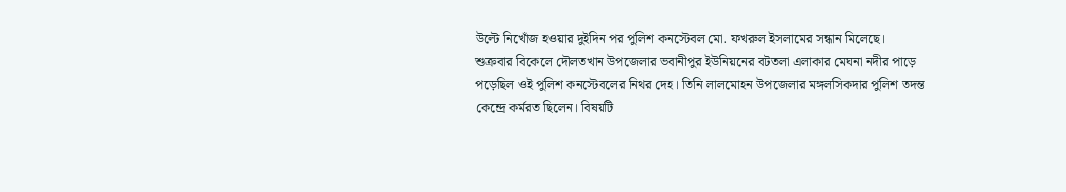উল্টে নিখোঁজ হওয়ার দুইদিন পর পুলিশ কনস্টেবল মো. ফখরুল ইসলামের সন্ধান মিলেছে। শুক্রবার বিকেলে দৌলতখান উপজেলার ভবানীপুর ইউনিয়নের বটতলা এলাকার মেঘনা নদীর পাড়ে পড়েছিল ওই পুলিশ কনস্টেবলের নিথর দেহ। তিনি লালমোহন উপজেলার মঙ্গলসিকদার পুলিশ তদন্ত কেন্দ্রে কর্মরত ছিলেন। বিষয়টি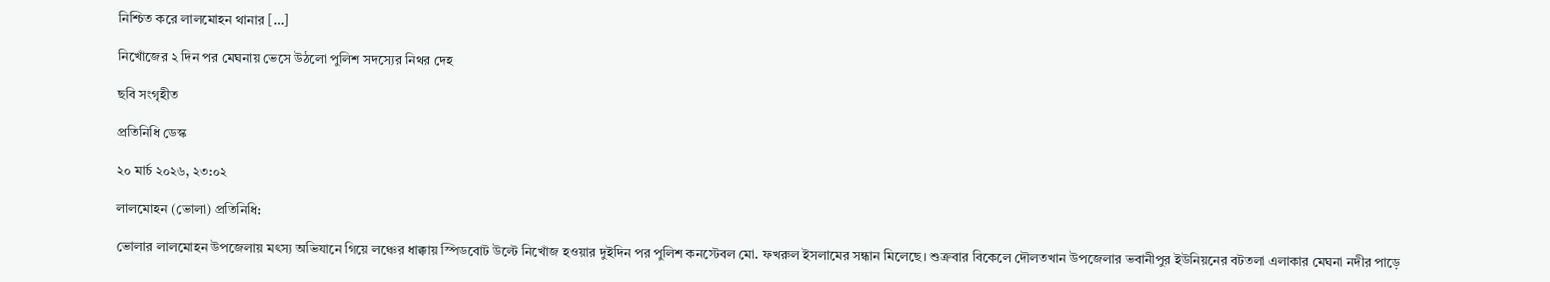নিশ্চিত করে লালমোহন থানার […]

নিখোঁজের ২ দিন পর মেঘনায় ভেসে উঠলো পুলিশ সদস্যের নিথর দেহ

ছবি সংগৃহীত

প্রতিনিধি ডেস্ক

২০ মার্চ ২০২৬, ২৩:০২

লালমোহন (ভোলা) প্রতিনিধি:

ভোলার লালমোহন উপজেলায় মৎস্য অভিযানে গিয়ে লঞ্চের ধাক্কায় স্পিডবোট উল্টে নিখোঁজ হওয়ার দুইদিন পর পুলিশ কনস্টেবল মো. ফখরুল ইসলামের সন্ধান মিলেছে। শুক্রবার বিকেলে দৌলতখান উপজেলার ভবানীপুর ইউনিয়নের বটতলা এলাকার মেঘনা নদীর পাড়ে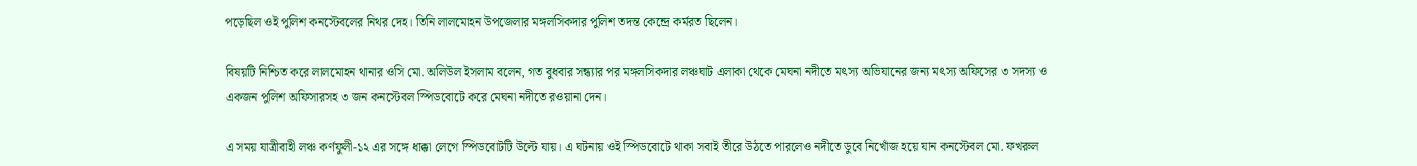পড়েছিল ওই পুলিশ কনস্টেবলের নিথর দেহ। তিনি লালমোহন উপজেলার মঙ্গলসিকদার পুলিশ তদন্ত কেন্দ্রে কর্মরত ছিলেন।

বিষয়টি নিশ্চিত করে লালমোহন থানার ওসি মো. অলিউল ইসলাম বলেন, গত বুধবার সন্ধ্যার পর মঙ্গলসিকদার লঞ্চঘাট এলাকা থেকে মেঘনা নদীতে মৎস্য অভিযানের জন্য মৎস্য অফিসের ৩ সদস্য ও একজন পুলিশ অফিসারসহ ৩ জন কনস্টেবল স্পিডবোটে করে মেঘনা নদীতে রওয়ানা দেন।

এ সময় যাত্রীবাহী লঞ্চ কর্ণফুলী-১২ এর সঙ্গে ধাক্কা লেগে স্পিডবোটটি উল্টে যায়। এ ঘটনায় ওই স্পিডবোটে থাকা সবাই তীরে উঠতে পারলেও নদীতে ডুবে নিখোঁজ হয়ে যান কনস্টেবল মো. ফখরুল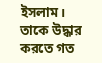ইসলাম। তাকে উদ্ধার করতে গত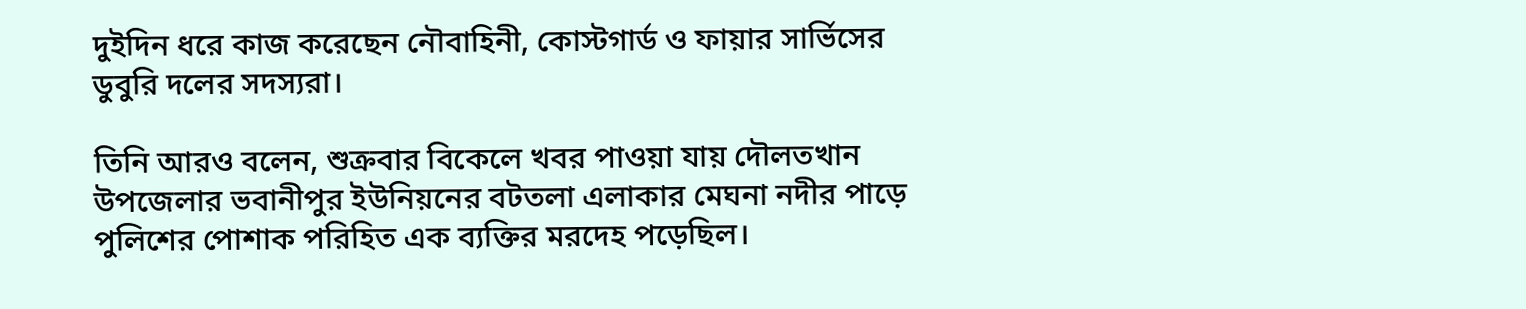দুইদিন ধরে কাজ করেছেন নৌবাহিনী, কোস্টগার্ড ও ফায়ার সার্ভিসের ডুবুরি দলের সদস্যরা।

তিনি আরও বলেন, শুক্রবার বিকেলে খবর পাওয়া যায় দৌলতখান উপজেলার ভবানীপুর ইউনিয়নের বটতলা এলাকার মেঘনা নদীর পাড়ে পুলিশের পোশাক পরিহিত এক ব্যক্তির মরদেহ পড়েছিল।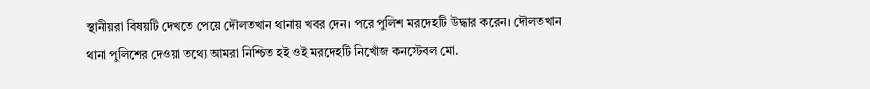স্থানীয়রা বিষয়টি দেখতে পেয়ে দৌলতখান থানায় খবর দেন। পরে পুলিশ মরদেহটি উদ্ধার করেন। দৌলতখান থানা পুলিশের দেওয়া তথ্যে আমরা নিশ্চিত হই ওই মরদেহটি নিখোঁজ কনস্টেবল মো.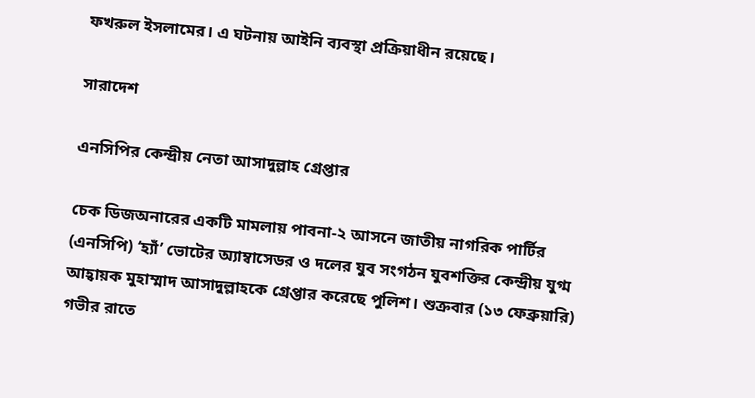ফখরুল ইসলামের। এ ঘটনায় আইনি ব্যবস্থা প্রক্রিয়াধীন রয়েছে।

সারাদেশ

এনসিপির কেন্দ্রীয় নেতা আসাদুল্লাহ গ্রেপ্তার

চেক ডিজঅনারের একটি মামলায় পাবনা-২ আসনে জাতীয় নাগরিক পার্টির (এনসিপি) ‘হ্যাঁ’ ভোটের অ্যাম্বাসেডর ও দলের যুব সংগঠন যুবশক্তির কেন্দ্রীয় যুগ্ম আহ্বায়ক মুহাম্মাদ আসাদুল্লাহকে গ্রেপ্তার করেছে পুলিশ। শুক্রবার (১৩ ফেব্রুয়ারি) গভীর রাতে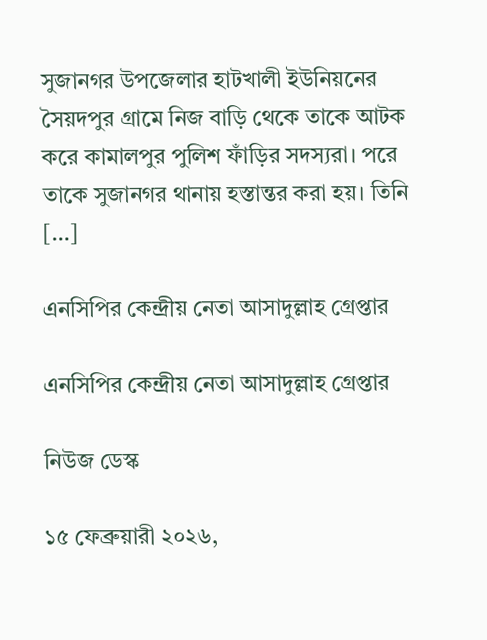সুজানগর উপজেলার হাটখালী ইউনিয়নের সৈয়দপুর গ্রামে নিজ বাড়ি থেকে তাকে আটক করে কামালপুর পুলিশ ফাঁড়ির সদস্যরা। পরে তাকে সুজানগর থানায় হস্তান্তর করা হয়। তিনি […]

এনসিপির কেন্দ্রীয় নেতা আসাদুল্লাহ গ্রেপ্তার

এনসিপির কেন্দ্রীয় নেতা আসাদুল্লাহ গ্রেপ্তার

নিউজ ডেস্ক

১৫ ফেব্রুয়ারী ২০২৬,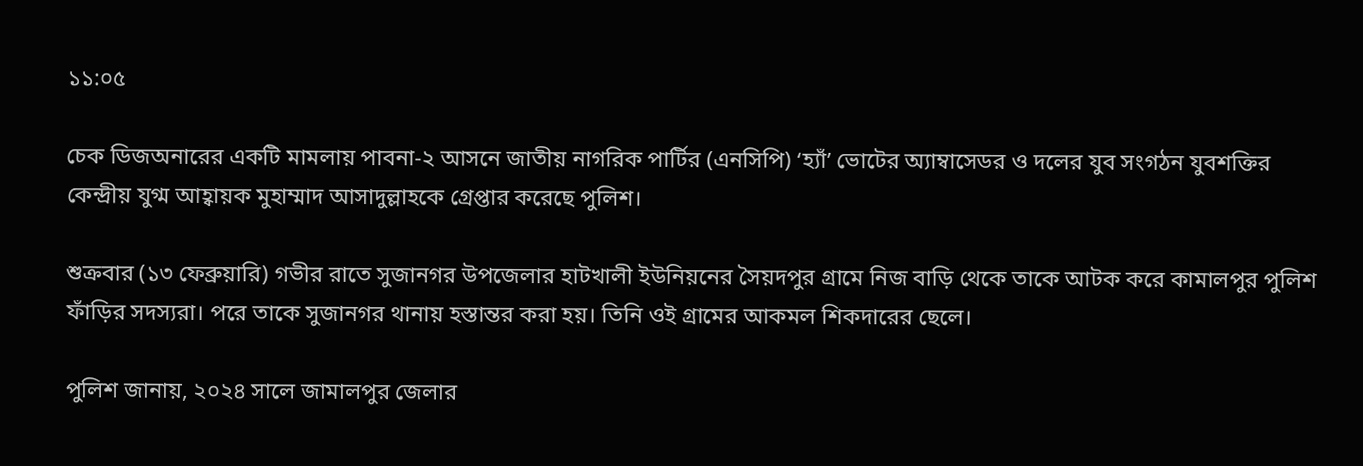১১:০৫

চেক ডিজঅনারের একটি মামলায় পাবনা-২ আসনে জাতীয় নাগরিক পার্টির (এনসিপি) ‘হ্যাঁ’ ভোটের অ্যাম্বাসেডর ও দলের যুব সংগঠন যুবশক্তির কেন্দ্রীয় যুগ্ম আহ্বায়ক মুহাম্মাদ আসাদুল্লাহকে গ্রেপ্তার করেছে পুলিশ।

শুক্রবার (১৩ ফেব্রুয়ারি) গভীর রাতে সুজানগর উপজেলার হাটখালী ইউনিয়নের সৈয়দপুর গ্রামে নিজ বাড়ি থেকে তাকে আটক করে কামালপুর পুলিশ ফাঁড়ির সদস্যরা। পরে তাকে সুজানগর থানায় হস্তান্তর করা হয়। তিনি ওই গ্রামের আকমল শিকদারের ছেলে।

পুলিশ জানায়, ২০২৪ সালে জামালপুর জেলার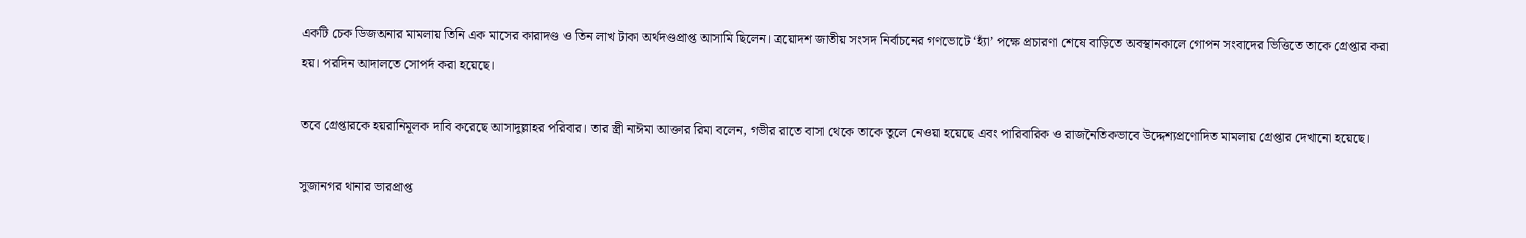একটি চেক ডিজঅনার মামলায় তিনি এক মাসের কারাদণ্ড ও তিন লাখ টাকা অর্থদণ্ডপ্রাপ্ত আসামি ছিলেন। ত্রয়োদশ জাতীয় সংসদ নির্বাচনের গণভোটে ‘হ্যাঁ’ পক্ষে প্রচারণা শেষে বাড়িতে অবস্থানকালে গোপন সংবাদের ভিত্তিতে তাকে গ্রেপ্তার করা হয়। পরদিন আদালতে সোপর্দ করা হয়েছে।

তবে গ্রেপ্তারকে হয়রানিমূলক দাবি করেছে আসাদুল্লাহর পরিবার। তার স্ত্রী নাঈমা আক্তার রিমা বলেন, গভীর রাতে বাসা থেকে তাকে তুলে নেওয়া হয়েছে এবং পারিবারিক ও রাজনৈতিকভাবে উদ্দেশ্যপ্রণোদিত মামলায় গ্রেপ্তার দেখানো হয়েছে।

সুজানগর থানার ভারপ্রাপ্ত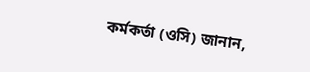কর্মকর্তা (ওসি) জানান,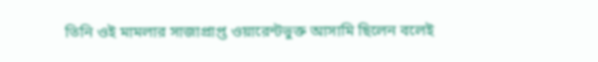তিনি ওই মামলার সাজাপ্রাপ্ত ওয়ারেন্টভুক্ত আসামি ছিলেন বলেই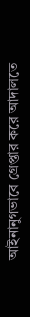আইনানুগভাবে গ্রেপ্তার করে আদালতে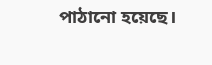পাঠানো হয়েছে।